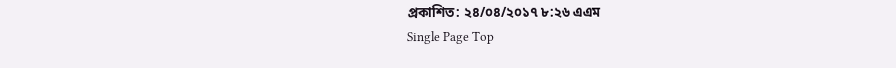প্রকাশিত: ২৪/০৪/২০১৭ ৮:২৬ এএম
Single Page Top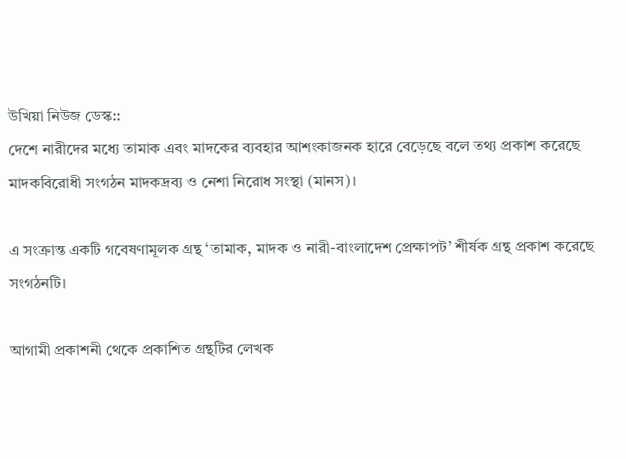উখিয়া নিউজ ডেস্ক::
দেশে নারীদের মধ্যে তামাক এবং মাদকের ব্যবহার আশংকাজনক হারে বেড়েছে বলে তথ্য প্রকাশ করেছে মাদকবিরোধী সংগঠন মাদকদ্রব্য ও নেশা নিরোধ সংস্থা (মানস)।

এ সংক্রান্ত একটি গবেষণামূলক গ্রন্থ ‘তামাক, মাদক ও নারী-বাংলাদেশ প্রেক্ষাপট’ শীর্ষক গ্রন্থ প্রকাশ করেছে সংগঠনটি।

আগামী প্রকাশনী থেকে প্রকাশিত গ্রন্থটির লেখক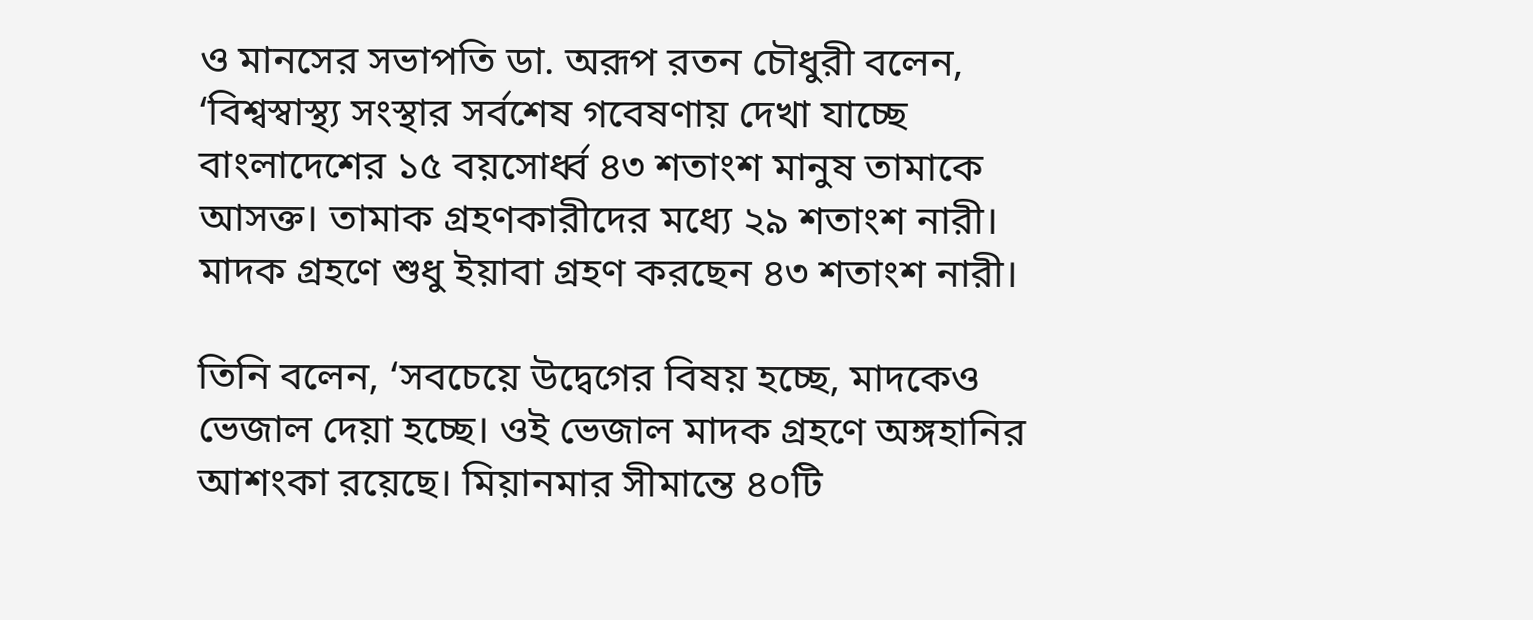ও মানসের সভাপতি ডা. অরূপ রতন চৌধুরী বলেন, ‘বিশ্বস্বাস্থ্য সংস্থার সর্বশেষ গবেষণায় দেখা যাচ্ছে বাংলাদেশের ১৫ বয়সোর্ধ্ব ৪৩ শতাংশ মানুষ তামাকে আসক্ত। তামাক গ্রহণকারীদের মধ্যে ২৯ শতাংশ নারী। মাদক গ্রহণে শুধু ইয়াবা গ্রহণ করছেন ৪৩ শতাংশ নারী।

তিনি বলেন, ‘সবচেয়ে উদ্বেগের বিষয় হচ্ছে, মাদকেও ভেজাল দেয়া হচ্ছে। ওই ভেজাল মাদক গ্রহণে অঙ্গহানির আশংকা রয়েছে। মিয়ানমার সীমান্তে ৪০টি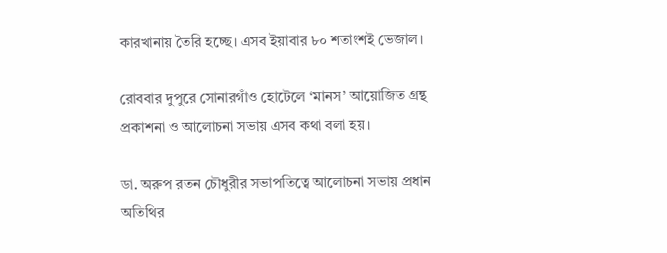কারখানায় তৈরি হচ্ছে। এসব ইয়াবার ৮০ শতাংশই ভেজাল।

রোববার দুপুরে সোনারগাঁও হোটেলে ‘মানস’ আয়োজিত গ্রন্থ প্রকাশনা ও আলোচনা সভায় এসব কথা বলা হয়।

ডা. অরুপ রতন চৌধুরীর সভাপতিত্বে আলোচনা সভায় প্রধান অতিথির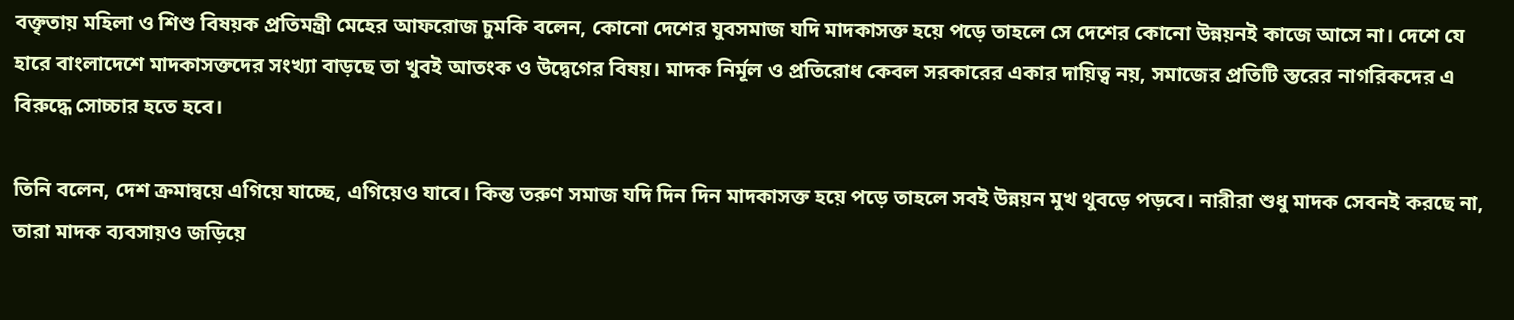বক্তৃতায় মহিলা ও শিশু বিষয়ক প্রতিমন্ত্রী মেহের আফরোজ চুমকি বলেন, কোনো দেশের যুবসমাজ যদি মাদকাসক্ত হয়ে পড়ে তাহলে সে দেশের কোনো উন্নয়নই কাজে আসে না। দেশে যে হারে বাংলাদেশে মাদকাসক্তদের সংখ্যা বাড়ছে তা খুবই আতংক ও উদ্বেগের বিষয়। মাদক নির্মূল ও প্রতিরোধ কেবল সরকারের একার দায়িত্ব নয়, সমাজের প্রতিটি স্তরের নাগরিকদের এ বিরুদ্ধে সোচ্চার হতে হবে।

তিনি বলেন, দেশ ক্রমান্বয়ে এগিয়ে যাচ্ছে, এগিয়েও যাবে। কিন্ত তরুণ সমাজ যদি দিন দিন মাদকাসক্ত হয়ে পড়ে তাহলে সবই উন্নয়ন মুখ থুবড়ে পড়বে। নারীরা শুধু মাদক সেবনই করছে না, তারা মাদক ব্যবসায়ও জড়িয়ে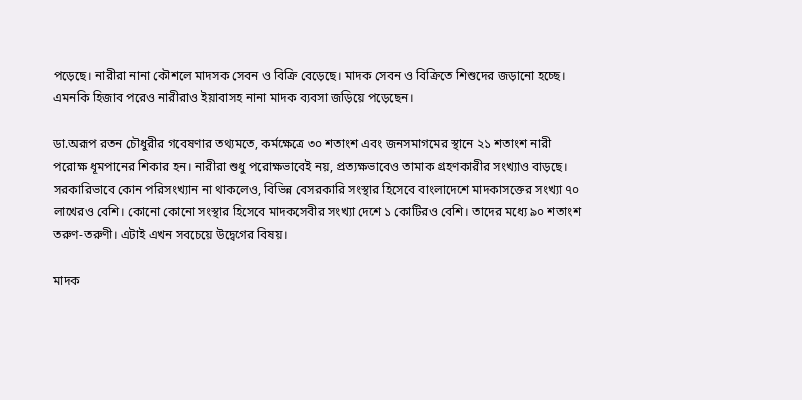পড়েছে। নারীরা নানা কৌশলে মাদসক সেবন ও বিক্রি বেড়েছে। মাদক সেবন ও বিক্রিতে শিশুদের জড়ানো হচ্ছে। এমনকি হিজাব পরেও নারীরাও ইয়াবাসহ নানা মাদক ব্যবসা জড়িয়ে পড়েছেন।

ডা.অরূপ রতন চৌধুরীর গবেষণার তথ্যমতে, কর্মক্ষেত্রে ৩০ শতাংশ এবং জনসমাগমের স্থানে ২১ শতাংশ নারী পরোক্ষ ধূমপানের শিকার হন। নারীরা শুধু পরোক্ষভাবেই নয়, প্রত্যক্ষভাবেও তামাক গ্রহণকারীর সংখ্যাও বাড়ছে। সরকারিভাবে কোন পরিসংখ্যান না থাকলেও, বিভিন্ন বেসরকারি সংস্থার হিসেবে বাংলাদেশে মাদকাসক্তের সংখ্যা ৭০ লাখেরও বেশি। কোনো কোনো সংস্থার হিসেবে মাদকসেবীর সংখ্যা দেশে ১ কোটিরও বেশি। তাদের মধ্যে ৯০ শতাংশ তরুণ-তরুণী। এটাই এখন সবচেয়ে উদ্বেগের বিষয়।

মাদক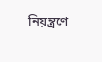নিয়ন্ত্রণে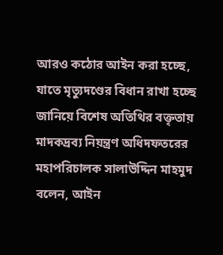আরও কঠোর আইন করা হচ্ছে, যাতে মৃত্যুদণ্ডের বিধান রাখা হচ্ছে জানিয়ে বিশেষ অতিথির বক্তৃতায় মাদকদ্রব্য নিয়ন্ত্রণ অধিদফতরের মহাপরিচালক সালাউদ্দিন মাহমুদ বলেন, আইন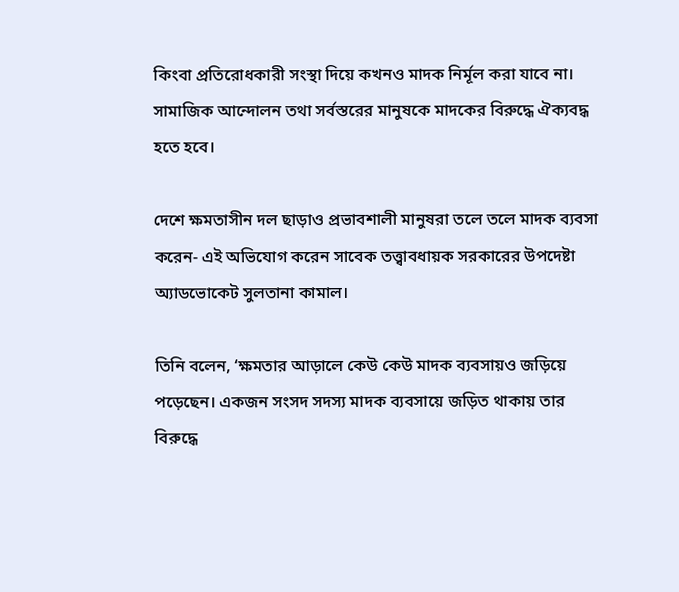কিংবা প্রতিরোধকারী সংস্থা দিয়ে কখনও মাদক নির্মূল করা যাবে না। সামাজিক আন্দোলন তথা সর্বস্তরের মানুষকে মাদকের বিরুদ্ধে ঐক্যবদ্ধ হতে হবে।

দেশে ক্ষমতাসীন দল ছাড়াও প্রভাবশালী মানুষরা তলে তলে মাদক ব্যবসা করেন- এই অভিযোগ করেন সাবেক তত্ত্বাবধায়ক সরকারের উপদেষ্টা অ্যাডভোকেট সুলতানা কামাল।

তিনি বলেন, ‘ক্ষমতার আড়ালে কেউ কেউ মাদক ব্যবসায়ও জড়িয়ে পড়েছেন। একজন সংসদ সদস্য মাদক ব্যবসায়ে জড়িত থাকায় তার বিরুদ্ধে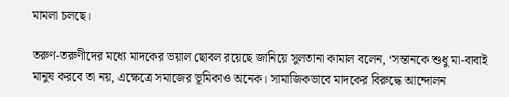মামলা চলছে।

তরুণ-তরুণীদের মধ্যে মাদকের ভয়াল ছোবল রয়েছে জানিয়ে সুলতানা কামাল বলেন, ‘সন্তানকে শুধু মা-বাবাই মানুষ করবে তা নয়, এক্ষেত্রে সমাজের ভূমিকাও অনেক। সামাজিকভাবে মাদকের বিরুদ্ধে আন্দোলন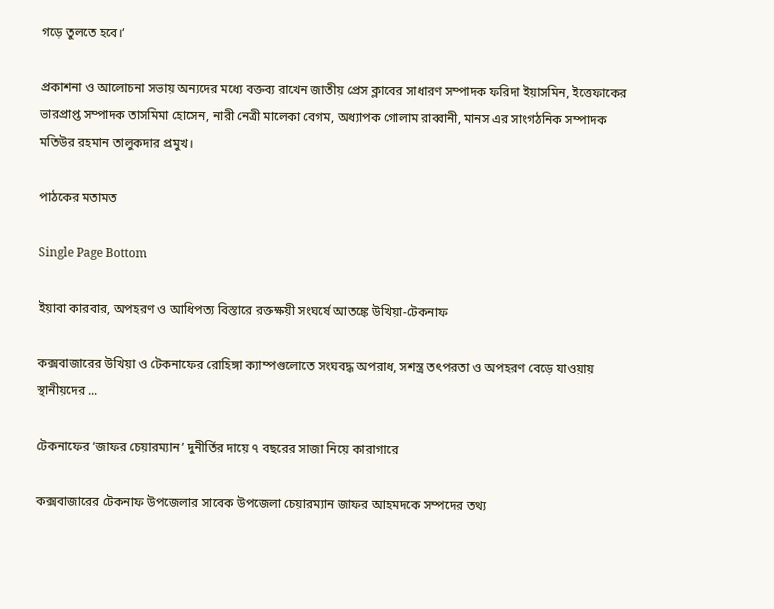গড়ে তুলতে হবে।’

প্রকাশনা ও আলোচনা সভায় অন্যদের মধ্যে বক্তব্য রাখেন জাতীয় প্রেস ক্লাবের সাধারণ সম্পাদক ফরিদা ইয়াসমিন, ইত্তেফাকের ভারপ্রাপ্ত সম্পাদক তাসমিমা হোসেন, নারী নেত্রী মালেকা বেগম, অধ্যাপক গোলাম রাব্বানী, মানস এর সাংগঠনিক সম্পাদক মতিউর রহমান তালুকদার প্রমুখ।

পাঠকের মতামত

Single Page Bottom

ইয়াবা কারবার, অপহরণ ও আধিপত্য বিস্তারে রক্তক্ষয়ী সংঘর্ষে আতঙ্কে উখিয়া-টেকনাফ

কক্সবাজারের উখিয়া ও টেকনাফের রোহিঙ্গা ক্যাম্পগুলোতে সংঘবদ্ধ অপরাধ, সশস্ত্র তৎপরতা ও অপহরণ বেড়ে যাওয়ায় স্থানীয়দের ...

টেকনাফের ‘জাফর চেয়ারম্যান’ দুনীর্তির দায়ে ৭ বছরের সাজা নিয়ে কারাগারে

কক্সবাজারের টেকনাফ উপজেলার সাবেক উপজেলা চেয়ারম্যান জাফর আহমদকে সম্পদের তথ্য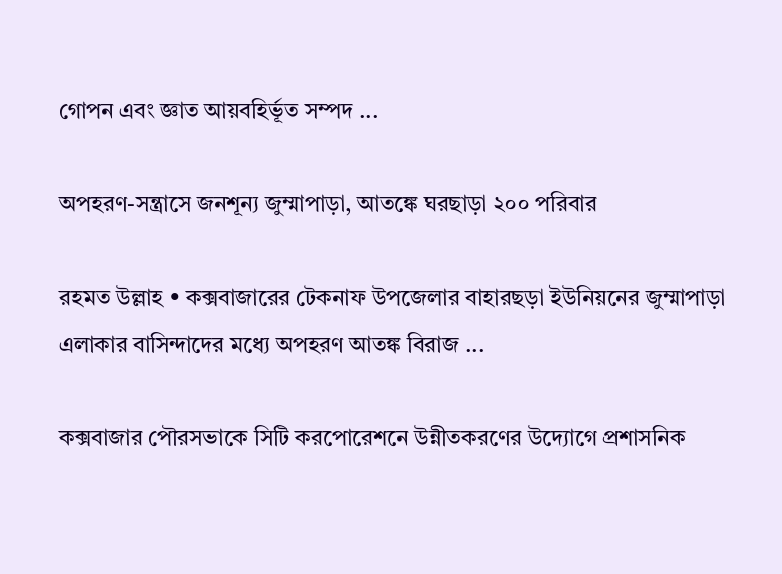গোপন এবং জ্ঞাত আয়বহির্ভূত সম্পদ ...

অপহরণ-সন্ত্রাসে জনশূন্য জুম্মাপাড়া, আতঙ্কে ঘরছাড়া ২০০ পরিবার

রহমত উল্লাহ • কক্সবাজারের টেকনাফ উপজেলার বাহারছড়া ইউনিয়নের জুম্মাপাড়া এলাকার বাসিন্দাদের মধ্যে অপহরণ আতঙ্ক বিরাজ ...

কক্সবাজার পৌরসভাকে সিটি করপোরেশনে উন্নীতকরণের উদ্যোগে প্রশাসনিক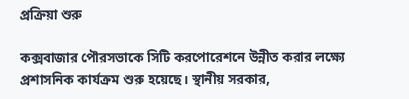প্রক্রিয়া শুরু

কক্সবাজার পৌরসভাকে সিটি করপোরেশনে উন্নীত করার লক্ষ্যে প্রশাসনিক কার্যক্রম শুরু হয়েছে। স্থানীয় সরকার,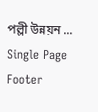পল্লী উন্নয়ন ...
Single Page Footer